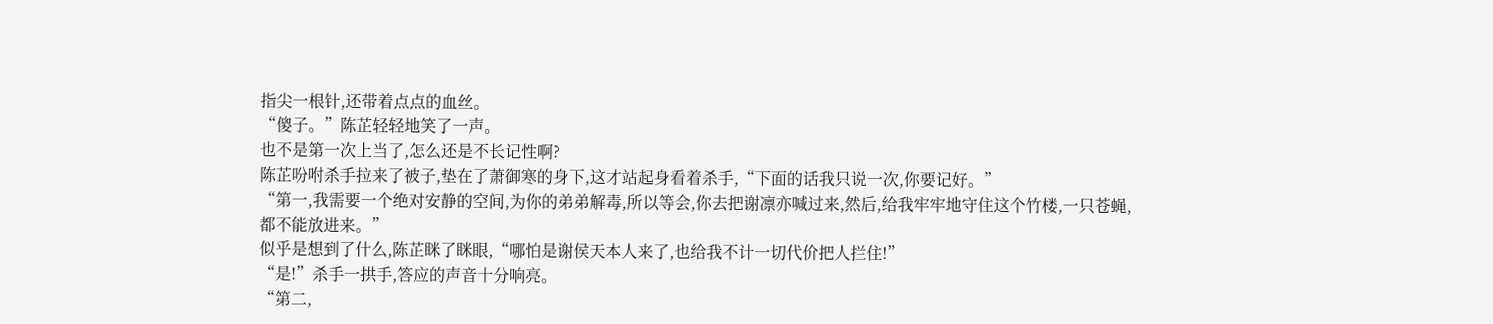指尖一根针,还带着点点的血丝。
“傻子。”陈芷轻轻地笑了一声。
也不是第一次上当了,怎么还是不长记性啊?
陈芷吩咐杀手拉来了被子,垫在了萧御寒的身下,这才站起身看着杀手,“下面的话我只说一次,你要记好。”
“第一,我需要一个绝对安静的空间,为你的弟弟解毒,所以等会,你去把谢凛亦喊过来,然后,给我牢牢地守住这个竹楼,一只苍蝇,都不能放进来。”
似乎是想到了什么,陈芷眯了眯眼,“哪怕是谢侯天本人来了,也给我不计一切代价把人拦住!”
“是!”杀手一拱手,答应的声音十分响亮。
“第二,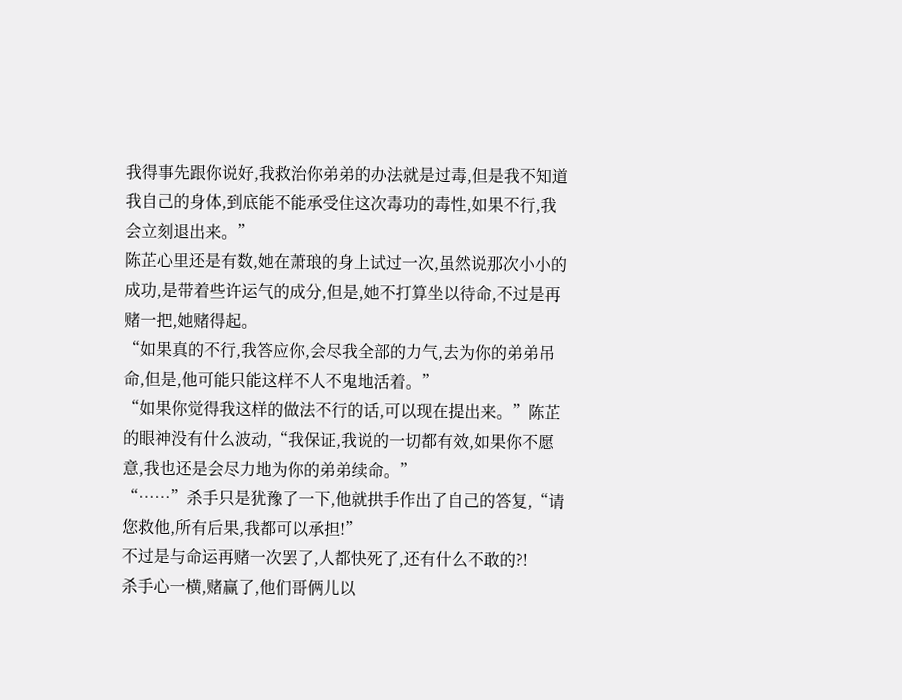我得事先跟你说好,我救治你弟弟的办法就是过毒,但是我不知道我自己的身体,到底能不能承受住这次毒功的毒性,如果不行,我会立刻退出来。”
陈芷心里还是有数,她在萧琅的身上试过一次,虽然说那次小小的成功,是带着些许运气的成分,但是,她不打算坐以待命,不过是再赌一把,她赌得起。
“如果真的不行,我答应你,会尽我全部的力气,去为你的弟弟吊命,但是,他可能只能这样不人不鬼地活着。”
“如果你觉得我这样的做法不行的话,可以现在提出来。”陈芷的眼神没有什么波动,“我保证,我说的一切都有效,如果你不愿意,我也还是会尽力地为你的弟弟续命。”
“……”杀手只是犹豫了一下,他就拱手作出了自己的答复,“请您救他,所有后果,我都可以承担!”
不过是与命运再赌一次罢了,人都快死了,还有什么不敢的?!
杀手心一横,赌赢了,他们哥俩儿以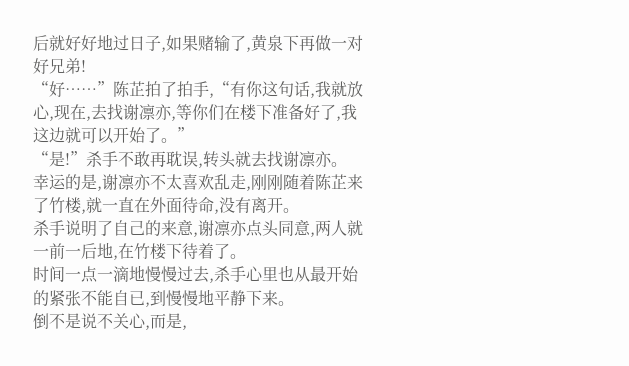后就好好地过日子,如果赌输了,黄泉下再做一对好兄弟!
“好……”陈芷拍了拍手,“有你这句话,我就放心,现在,去找谢凛亦,等你们在楼下准备好了,我这边就可以开始了。”
“是!”杀手不敢再耽误,转头就去找谢凛亦。
幸运的是,谢凛亦不太喜欢乱走,刚刚随着陈芷来了竹楼,就一直在外面待命,没有离开。
杀手说明了自己的来意,谢凛亦点头同意,两人就一前一后地,在竹楼下待着了。
时间一点一滴地慢慢过去,杀手心里也从最开始的紧张不能自已,到慢慢地平静下来。
倒不是说不关心,而是,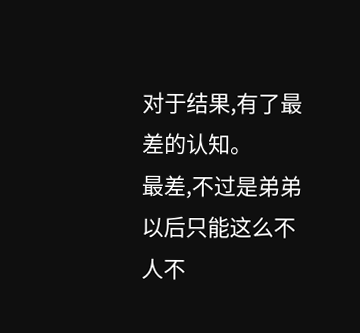对于结果,有了最差的认知。
最差,不过是弟弟以后只能这么不人不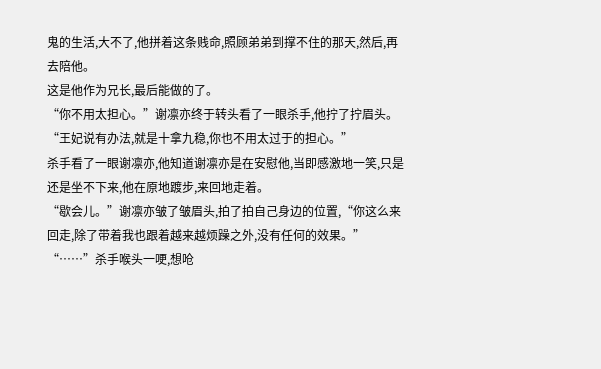鬼的生活,大不了,他拼着这条贱命,照顾弟弟到撑不住的那天,然后,再去陪他。
这是他作为兄长,最后能做的了。
“你不用太担心。”谢凛亦终于转头看了一眼杀手,他拧了拧眉头。“王妃说有办法,就是十拿九稳,你也不用太过于的担心。”
杀手看了一眼谢凛亦,他知道谢凛亦是在安慰他,当即感激地一笑,只是还是坐不下来,他在原地踱步,来回地走着。
“歇会儿。”谢凛亦皱了皱眉头,拍了拍自己身边的位置,“你这么来回走,除了带着我也跟着越来越烦躁之外,没有任何的效果。”
“……”杀手喉头一哽,想呛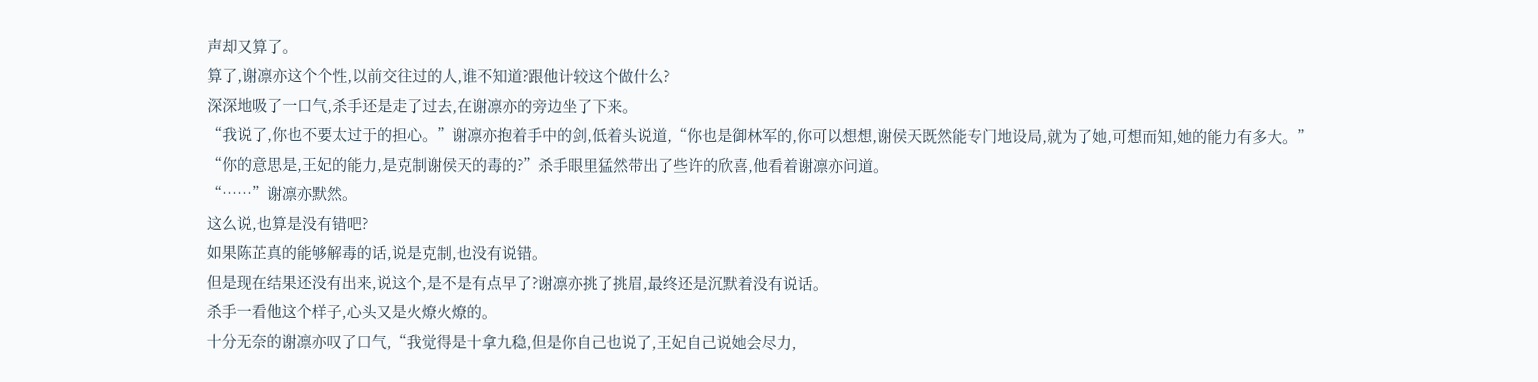声却又算了。
算了,谢凛亦这个个性,以前交往过的人,谁不知道?跟他计较这个做什么?
深深地吸了一口气,杀手还是走了过去,在谢凛亦的旁边坐了下来。
“我说了,你也不要太过于的担心。”谢凛亦抱着手中的剑,低着头说道,“你也是御林军的,你可以想想,谢侯天既然能专门地设局,就为了她,可想而知,她的能力有多大。”
“你的意思是,王妃的能力,是克制谢侯天的毒的?”杀手眼里猛然带出了些许的欣喜,他看着谢凛亦问道。
“……”谢凛亦默然。
这么说,也算是没有错吧?
如果陈芷真的能够解毒的话,说是克制,也没有说错。
但是现在结果还没有出来,说这个,是不是有点早了?谢凛亦挑了挑眉,最终还是沉默着没有说话。
杀手一看他这个样子,心头又是火燎火燎的。
十分无奈的谢凛亦叹了口气,“我觉得是十拿九稳,但是你自己也说了,王妃自己说她会尽力,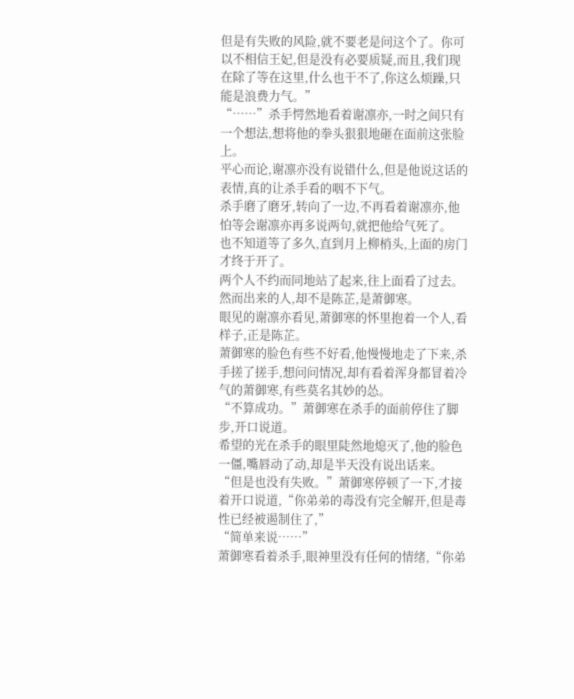但是有失败的风险,就不要老是问这个了。你可以不相信王妃,但是没有必要质疑,而且,我们现在除了等在这里,什么也干不了,你这么烦躁,只能是浪费力气。”
“……”杀手愕然地看着谢凛亦,一时之间只有一个想法,想将他的拳头狠狠地砸在面前这张脸上。
平心而论,谢凛亦没有说错什么,但是他说这话的表情,真的让杀手看的咽不下气。
杀手磨了磨牙,转向了一边,不再看着谢凛亦,他怕等会谢凛亦再多说两句,就把他给气死了。
也不知道等了多久,直到月上柳梢头,上面的房门才终于开了。
两个人不约而同地站了起来,往上面看了过去。
然而出来的人,却不是陈芷,是萧御寒。
眼见的谢凛亦看见,萧御寒的怀里抱着一个人,看样子,正是陈芷。
萧御寒的脸色有些不好看,他慢慢地走了下来,杀手搓了搓手,想问问情况,却有看着浑身都冒着冷气的萧御寒,有些莫名其妙的怂。
“不算成功。”萧御寒在杀手的面前停住了脚步,开口说道。
希望的光在杀手的眼里陡然地熄灭了,他的脸色一僵,嘴唇动了动,却是半天没有说出话来。
“但是也没有失败。”萧御寒停顿了一下,才接着开口说道,“你弟弟的毒没有完全解开,但是毒性已经被遏制住了,”
“简单来说……”
萧御寒看着杀手,眼神里没有任何的情绪,“你弟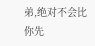弟,绝对不会比你先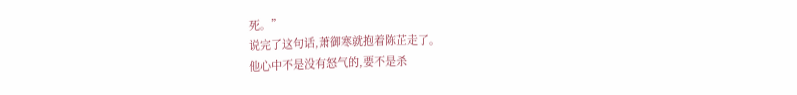死。”
说完了这句话,萧御寒就抱着陈芷走了。
他心中不是没有怒气的,要不是杀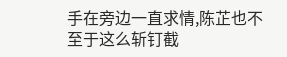手在旁边一直求情,陈芷也不至于这么斩钉截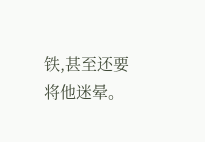铁,甚至还要将他迷晕。